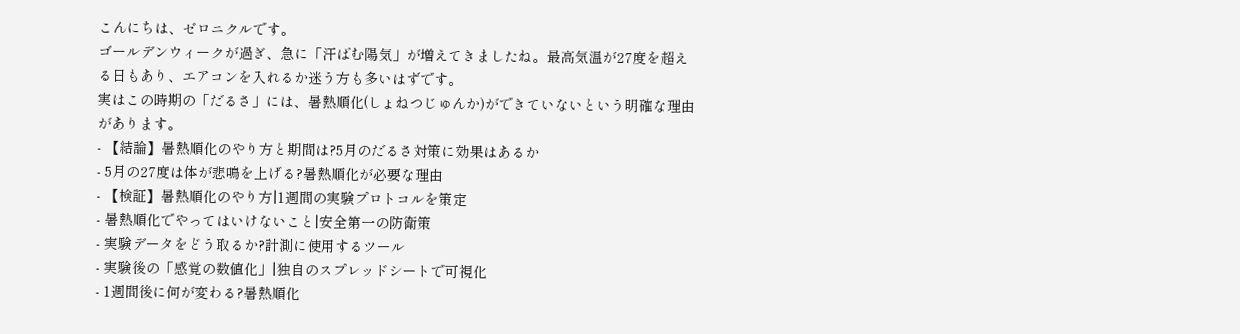こんにちは、ゼロニクルです。
ゴールデンウィークが過ぎ、急に「汗ばむ陽気」が増えてきましたね。最高気温が27度を超える日もあり、エアコンを入れるか迷う方も多いはずです。
実はこの時期の「だるさ」には、暑熱順化(しょねつじゅんか)ができていないという明確な理由があります。
- 【結論】暑熱順化のやり方と期間は?5月のだるさ対策に効果はあるか
- 5月の27度は体が悲鳴を上げる?暑熱順化が必要な理由
- 【検証】暑熱順化のやり方|1週間の実験プロトコルを策定
- 暑熱順化でやってはいけないこと|安全第一の防衛策
- 実験データをどう取るか?計測に使用するツール
- 実験後の「感覚の数値化」|独自のスプレッドシートで可視化
- 1週間後に何が変わる?暑熱順化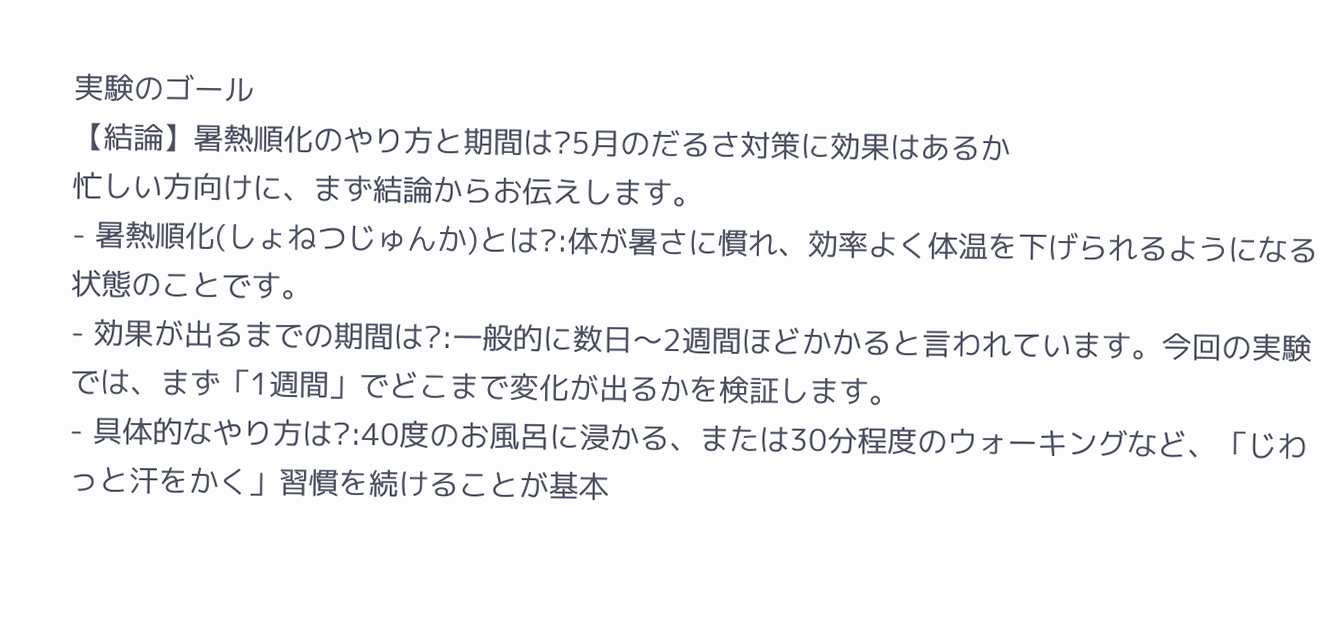実験のゴール
【結論】暑熱順化のやり方と期間は?5月のだるさ対策に効果はあるか
忙しい方向けに、まず結論からお伝えします。
- 暑熱順化(しょねつじゅんか)とは?:体が暑さに慣れ、効率よく体温を下げられるようになる状態のことです。
- 効果が出るまでの期間は?:一般的に数日〜2週間ほどかかると言われています。今回の実験では、まず「1週間」でどこまで変化が出るかを検証します。
- 具体的なやり方は?:40度のお風呂に浸かる、または30分程度のウォーキングなど、「じわっと汗をかく」習慣を続けることが基本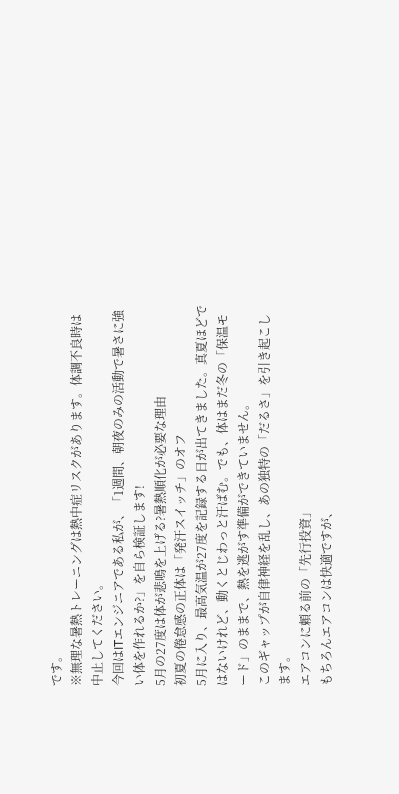です。
※無理な暑熱トレーニングは熱中症リスクがあります。体調不良時は中止してください。
今回はITエンジニアである私が、「1週間、朝夜のみの活動で暑さに強い体を作れるか?」を自ら検証します!
5月の27度は体が悲鳴を上げる?暑熱順化が必要な理由
初夏の倦怠感の正体は「発汗スイッチ」のオフ
5月に入り、最高気温が27度を記録する日が出てきました。真夏ほどではないけれど、動くとじわっと汗ばむ。でも、体はまだ冬の「保温モード」のままで、熱を逃がす準備ができていません。
このギャップが自律神経を乱し、あの独特の「だるさ」を引き起こします。
エアコンに頼る前の「先行投資」
もちろんエアコンは快適ですが、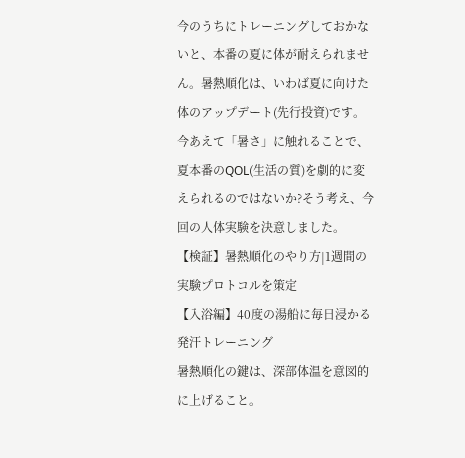今のうちにトレーニングしておかないと、本番の夏に体が耐えられません。暑熱順化は、いわば夏に向けた体のアップデート(先行投資)です。
今あえて「暑さ」に触れることで、夏本番のQOL(生活の質)を劇的に変えられるのではないか?そう考え、今回の人体実験を決意しました。
【検証】暑熱順化のやり方|1週間の実験プロトコルを策定
【入浴編】40度の湯船に毎日浸かる発汗トレーニング
暑熱順化の鍵は、深部体温を意図的に上げること。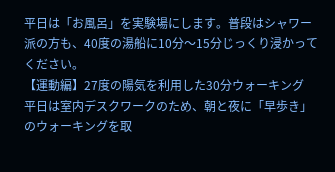平日は「お風呂」を実験場にします。普段はシャワー派の方も、40度の湯船に10分〜15分じっくり浸かってください。
【運動編】27度の陽気を利用した30分ウォーキング
平日は室内デスクワークのため、朝と夜に「早歩き」のウォーキングを取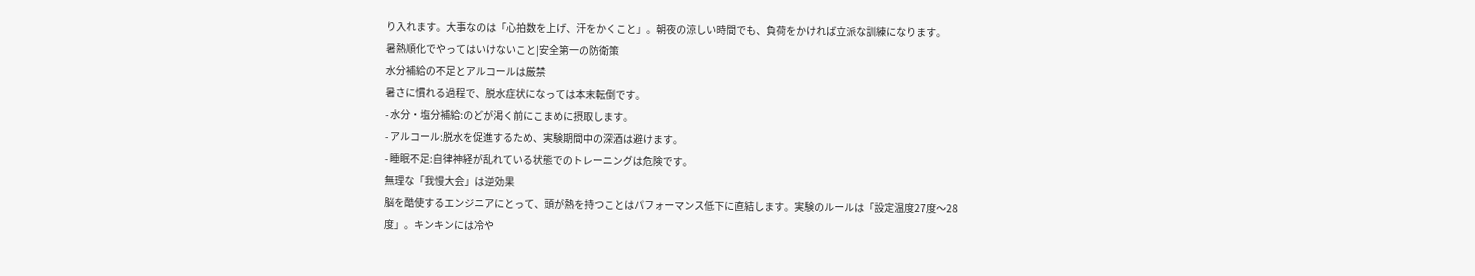り入れます。大事なのは「心拍数を上げ、汗をかくこと」。朝夜の涼しい時間でも、負荷をかければ立派な訓練になります。
暑熱順化でやってはいけないこと|安全第一の防衛策
水分補給の不足とアルコールは厳禁
暑さに慣れる過程で、脱水症状になっては本末転倒です。
- 水分・塩分補給:のどが渇く前にこまめに摂取します。
- アルコール:脱水を促進するため、実験期間中の深酒は避けます。
- 睡眠不足:自律神経が乱れている状態でのトレーニングは危険です。
無理な「我慢大会」は逆効果
脳を酷使するエンジニアにとって、頭が熱を持つことはパフォーマンス低下に直結します。実験のルールは「設定温度27度〜28度」。キンキンには冷や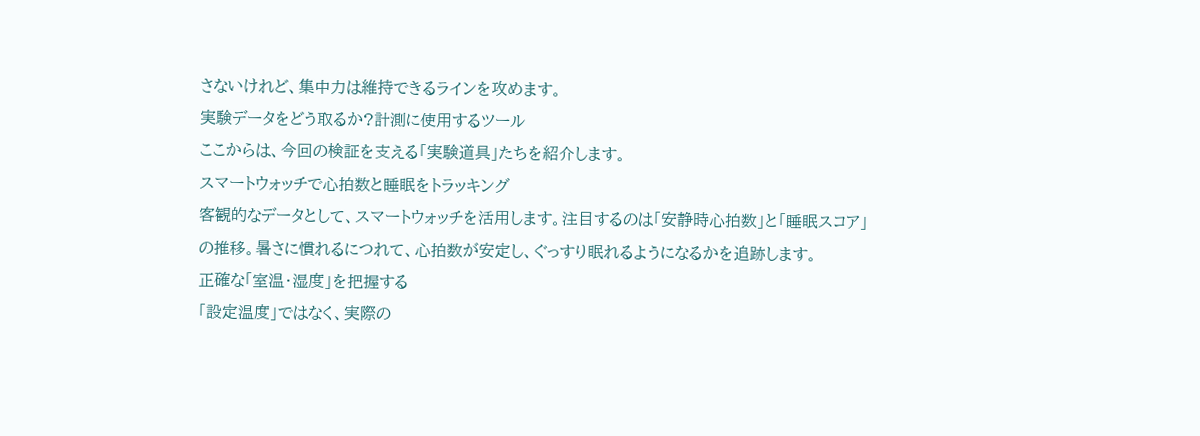さないけれど、集中力は維持できるラインを攻めます。
実験データをどう取るか?計測に使用するツール
ここからは、今回の検証を支える「実験道具」たちを紹介します。
スマートウォッチで心拍数と睡眠をトラッキング
客観的なデータとして、スマートウォッチを活用します。注目するのは「安静時心拍数」と「睡眠スコア」の推移。暑さに慣れるにつれて、心拍数が安定し、ぐっすり眠れるようになるかを追跡します。
正確な「室温・湿度」を把握する
「設定温度」ではなく、実際の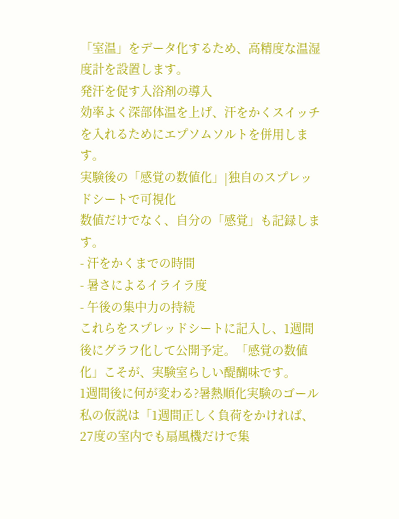「室温」をデータ化するため、高精度な温湿度計を設置します。
発汗を促す入浴剤の導入
効率よく深部体温を上げ、汗をかくスイッチを入れるためにエプソムソルトを併用します。
実験後の「感覚の数値化」|独自のスプレッドシートで可視化
数値だけでなく、自分の「感覚」も記録します。
- 汗をかくまでの時間
- 暑さによるイライラ度
- 午後の集中力の持続
これらをスプレッドシートに記入し、1週間後にグラフ化して公開予定。「感覚の数値化」こそが、実験室らしい醍醐味です。
1週間後に何が変わる?暑熱順化実験のゴール
私の仮説は「1週間正しく負荷をかければ、27度の室内でも扇風機だけで集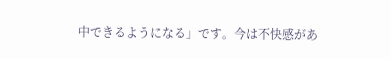中できるようになる」です。今は不快感があ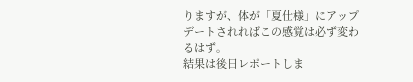りますが、体が「夏仕様」にアップデートされればこの感覚は必ず変わるはず。
結果は後日レポートしま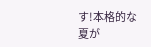す!本格的な夏が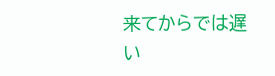来てからでは遅い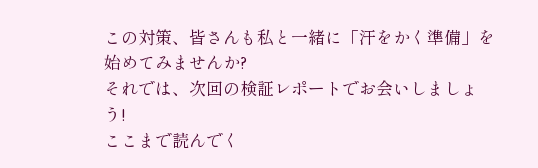この対策、皆さんも私と一緒に「汗をかく準備」を始めてみませんか?
それでは、次回の検証レポートでお会いしましょう!
ここまで読んでく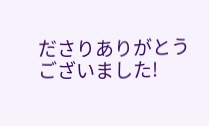ださりありがとうございました!